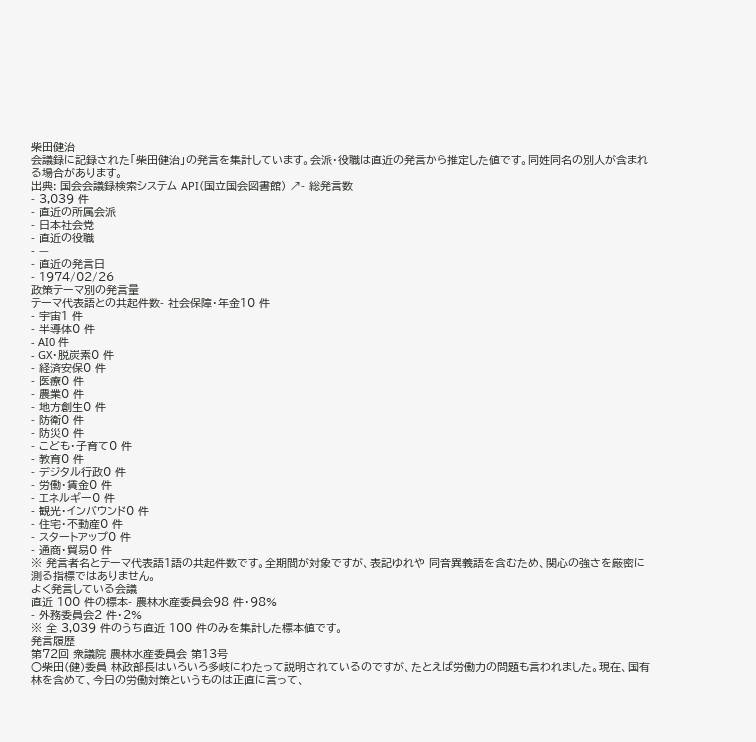柴田健治
会議録に記録された「柴田健治」の発言を集計しています。会派・役職は直近の発言から推定した値です。同姓同名の別人が含まれる場合があります。
出典: 国会会議録検索システム API(国立国会図書館) ↗- 総発言数
- 3,039 件
- 直近の所属会派
- 日本社会党
- 直近の役職
- —
- 直近の発言日
- 1974/02/26
政策テーマ別の発言量
テーマ代表語との共起件数- 社会保障・年金10 件
- 宇宙1 件
- 半導体0 件
- AI0 件
- GX・脱炭素0 件
- 経済安保0 件
- 医療0 件
- 農業0 件
- 地方創生0 件
- 防衛0 件
- 防災0 件
- こども・子育て0 件
- 教育0 件
- デジタル行政0 件
- 労働・賃金0 件
- エネルギー0 件
- 観光・インバウンド0 件
- 住宅・不動産0 件
- スタートアップ0 件
- 通商・貿易0 件
※ 発言者名とテーマ代表語1語の共起件数です。全期間が対象ですが、表記ゆれや 同音異義語を含むため、関心の強さを厳密に測る指標ではありません。
よく発言している会議
直近 100 件の標本- 農林水産委員会98 件・98%
- 外務委員会2 件・2%
※ 全 3,039 件のうち直近 100 件のみを集計した標本値です。
発言履歴
第72回 衆議院 農林水産委員会 第13号
○柴田(健)委員 林政部長はいろいろ多岐にわたって説明されているのですが、たとえば労働力の問題も言われました。現在、国有林を含めて、今日の労働対策というものは正直に言って、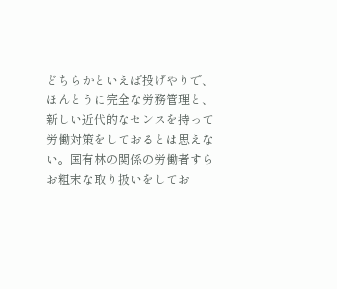どちらかといえば投げやりで、ほんとうに完全な労務管理と、新しい近代的なセンスを持って労働対策をしておるとは思えない。国有林の関係の労働者すらお粗末な取り扱いをしてお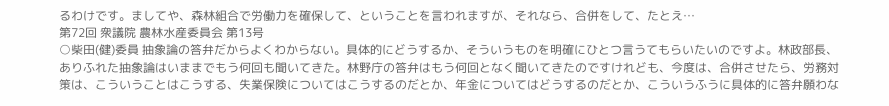るわけです。ましてや、森林組合で労働力を確保して、ということを言われますが、それなら、合併をして、たとえ…
第72回 衆議院 農林水産委員会 第13号
○柴田(健)委員 抽象論の答弁だからよくわからない。具体的にどうするか、そういうものを明確にひとつ言うてもらいたいのですよ。林政部長、ありふれた抽象論はいままでもう何回も聞いてきた。林野庁の答弁はもう何回となく聞いてきたのですけれども、今度は、合併させたら、労務対策は、こういうことはこうする、失業保険についてはこうするのだとか、年金についてはどうするのだとか、こういうふうに具体的に答弁願わな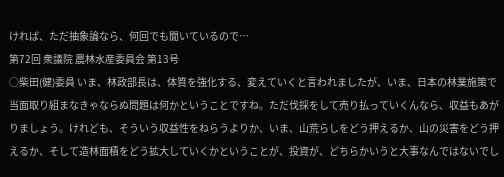ければ、ただ抽象論なら、何回でも聞いているので…
第72回 衆議院 農林水産委員会 第13号
○柴田(健)委員 いま、林政部長は、体質を強化する、変えていくと言われましたが、いま、日本の林業施策で当面取り組まなきゃならぬ問題は何かということですね。ただ伐採をして売り払っていくんなら、収益もあがりましょう。けれども、そういう収益性をねらうよりか、いま、山荒らしをどう押えるか、山の災害をどう押えるか、そして造林面積をどう拡大していくかということが、投資が、どちらかいうと大事なんではないでし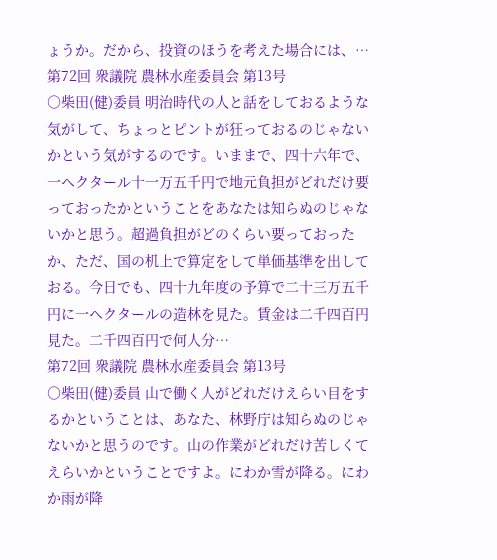ょうか。だから、投資のほうを考えた場合には、…
第72回 衆議院 農林水産委員会 第13号
○柴田(健)委員 明治時代の人と話をしておるような気がして、ちょっとピントが狂っておるのじゃないかという気がするのです。いままで、四十六年で、一ヘクタール十一万五千円で地元負担がどれだけ要っておったかということをあなたは知らぬのじゃないかと思う。超過負担がどのくらい要っておったか、ただ、国の机上で算定をして単価基準を出しておる。今日でも、四十九年度の予算で二十三万五千円に一ヘクタールの造林を見た。賃金は二千四百円見た。二千四百円で何人分…
第72回 衆議院 農林水産委員会 第13号
○柴田(健)委員 山で働く人がどれだけえらい目をするかということは、あなた、林野庁は知らぬのじゃないかと思うのです。山の作業がどれだけ苦しくてえらいかということですよ。にわか雪が降る。にわか雨が降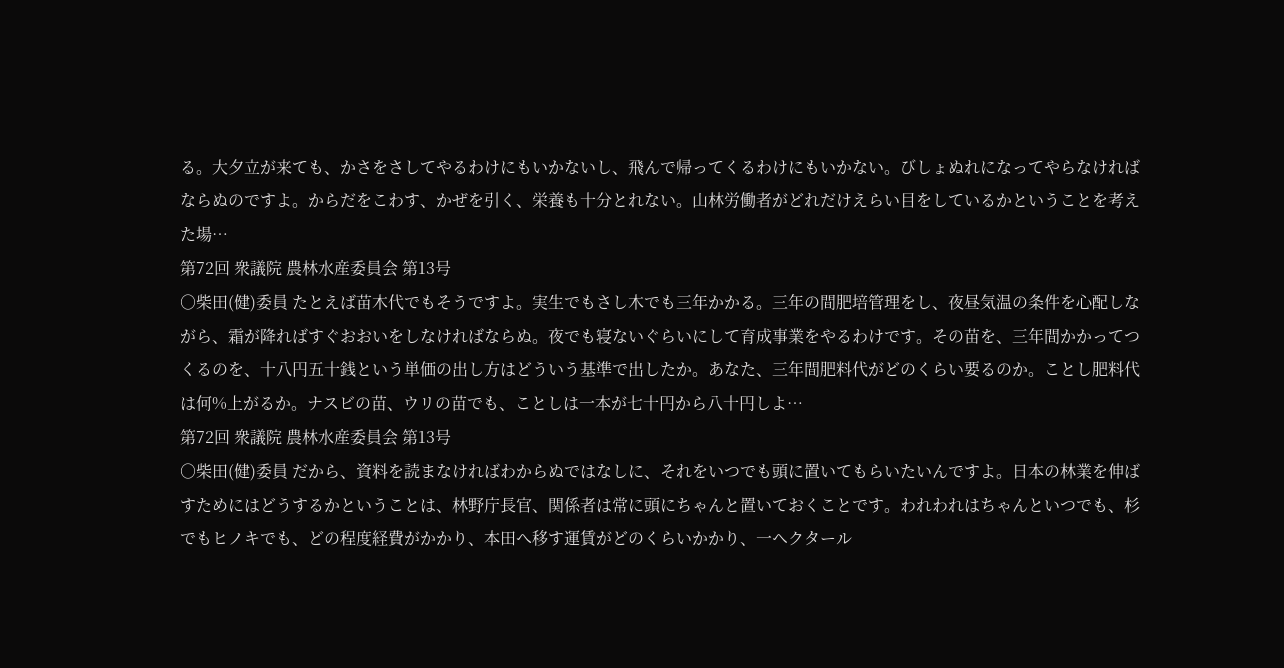る。大夕立が来ても、かさをさしてやるわけにもいかないし、飛んで帰ってくるわけにもいかない。びしょぬれになってやらなければならぬのですよ。からだをこわす、かぜを引く、栄養も十分とれない。山林労働者がどれだけえらい目をしているかということを考えた場…
第72回 衆議院 農林水産委員会 第13号
○柴田(健)委員 たとえば苗木代でもそうですよ。実生でもさし木でも三年かかる。三年の間肥培管理をし、夜昼気温の条件を心配しながら、霜が降ればすぐおおいをしなければならぬ。夜でも寝ないぐらいにして育成事業をやるわけです。その苗を、三年間かかってつくるのを、十八円五十銭という単価の出し方はどういう基準で出したか。あなた、三年間肥料代がどのくらい要るのか。ことし肥料代は何%上がるか。ナスビの苗、ウリの苗でも、ことしは一本が七十円から八十円しよ…
第72回 衆議院 農林水産委員会 第13号
○柴田(健)委員 だから、資料を読まなければわからぬではなしに、それをいつでも頭に置いてもらいたいんですよ。日本の林業を伸ばすためにはどうするかということは、林野庁長官、関係者は常に頭にちゃんと置いておくことです。われわれはちゃんといつでも、杉でもヒノキでも、どの程度経費がかかり、本田へ移す運賃がどのくらいかかり、一ヘクタール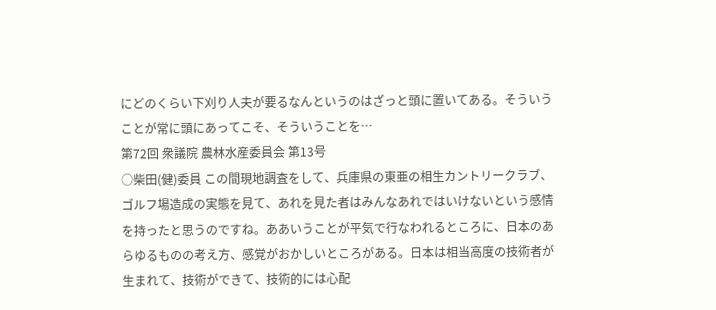にどのくらい下刈り人夫が要るなんというのはざっと頭に置いてある。そういうことが常に頭にあってこそ、そういうことを…
第72回 衆議院 農林水産委員会 第13号
○柴田(健)委員 この間現地調査をして、兵庫県の東亜の相生カントリークラブ、ゴルフ場造成の実態を見て、あれを見た者はみんなあれではいけないという感情を持ったと思うのですね。ああいうことが平気で行なわれるところに、日本のあらゆるものの考え方、感覚がおかしいところがある。日本は相当高度の技術者が生まれて、技術ができて、技術的には心配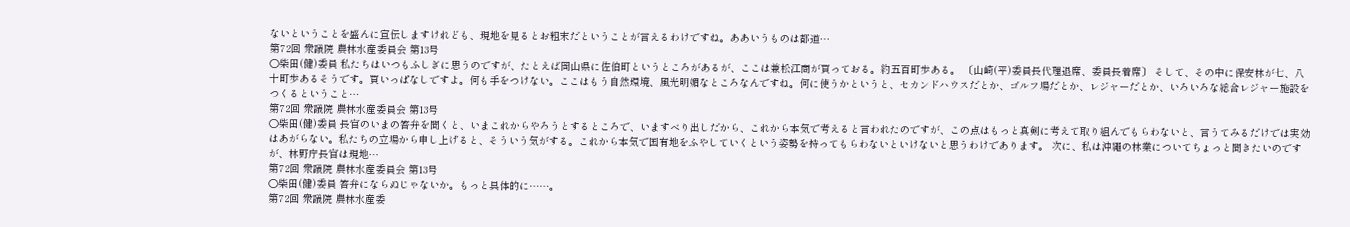ないということを盛んに宣伝しますけれども、現地を見るとお粗末だということが言えるわけですね。ああいうものは都道…
第72回 衆議院 農林水産委員会 第13号
○柴田(健)委員 私たちはいつもふしぎに思うのですが、たとえば岡山県に佐伯町というところがあるが、ここは兼松江商が買っておる。約五百町歩ある。 〔山崎(平)委員長代理退席、委員長着席〕 そして、その中に保安林が七、八十町歩あるそうです。買いっぱなしですよ。何も手をつけない。ここはもう自然環境、風光明媚なところなんですね。何に使うかというと、セカンドハウスだとか、ゴルフ場だとか、レジャーだとか、いろいろな総合レジャー施設をつくるということ…
第72回 衆議院 農林水産委員会 第13号
○柴田(健)委員 長官のいまの答弁を聞くと、いまこれからやろうとするところで、いますべり出しだから、これから本気で考えると言われたのですが、この点はもっと真剣に考えて取り組んでもらわないと、言うてみるだけでは実効はあがらない。私たちの立場から申し上げると、そういう気がする。これから本気で国有地をふやしていくという姿勢を持ってもらわないといけないと思うわけであります。 次に、私は沖繩の林業についてちょっと聞きたいのですが、林野庁長官は現地…
第72回 衆議院 農林水産委員会 第13号
○柴田(健)委員 答弁にならぬじゃないか。もっと具体的に……。
第72回 衆議院 農林水産委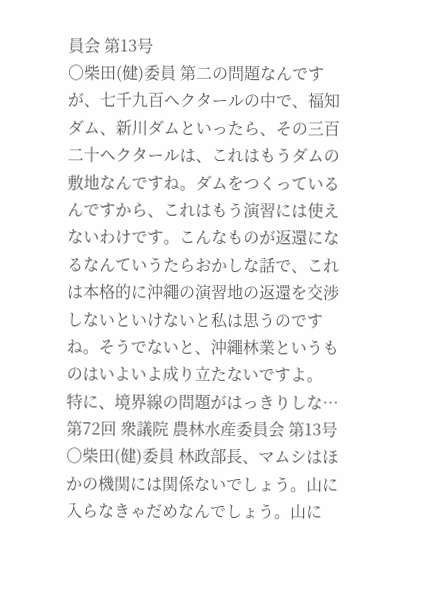員会 第13号
○柴田(健)委員 第二の問題なんですが、七千九百ヘクタールの中で、福知ダム、新川ダムといったら、その三百二十ヘクタールは、これはもうダムの敷地なんですね。ダムをつくっているんですから、これはもう演習には使えないわけです。こんなものが返還になるなんていうたらおかしな話で、これは本格的に沖繩の演習地の返還を交渉しないといけないと私は思うのですね。そうでないと、沖繩林業というものはいよいよ成り立たないですよ。 特に、境界線の問題がはっきりしな…
第72回 衆議院 農林水産委員会 第13号
○柴田(健)委員 林政部長、マムシはほかの機関には関係ないでしょう。山に入らなきゃだめなんでしょう。山に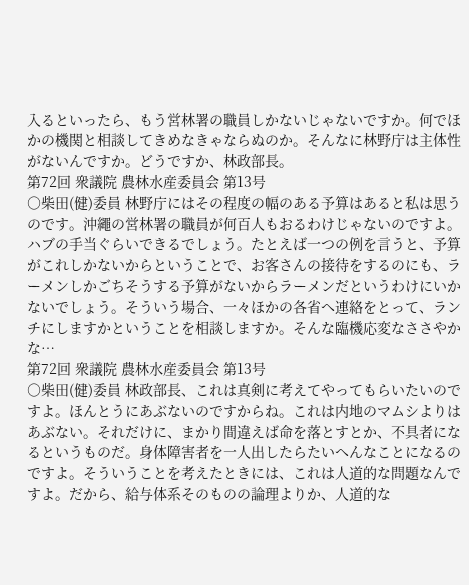入るといったら、もう営林署の職員しかないじゃないですか。何でほかの機関と相談してきめなきゃならぬのか。そんなに林野庁は主体性がないんですか。どうですか、林政部長。
第72回 衆議院 農林水産委員会 第13号
○柴田(健)委員 林野庁にはその程度の幅のある予算はあると私は思うのです。沖繩の営林署の職員が何百人もおるわけじゃないのですよ。ハブの手当ぐらいできるでしょう。たとえば一つの例を言うと、予算がこれしかないからということで、お客さんの接待をするのにも、ラーメンしかごちそうする予算がないからラーメンだというわけにいかないでしょう。そういう場合、一々ほかの各省へ連絡をとって、ランチにしますかということを相談しますか。そんな臨機応変なささやかな…
第72回 衆議院 農林水産委員会 第13号
○柴田(健)委員 林政部長、これは真剣に考えてやってもらいたいのですよ。ほんとうにあぶないのですからね。これは内地のマムシよりはあぶない。それだけに、まかり間違えば命を落とすとか、不具者になるというものだ。身体障害者を一人出したらたいへんなことになるのですよ。そういうことを考えたときには、これは人道的な問題なんですよ。だから、給与体系そのものの論理よりか、人道的な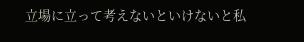立場に立って考えないといけないと私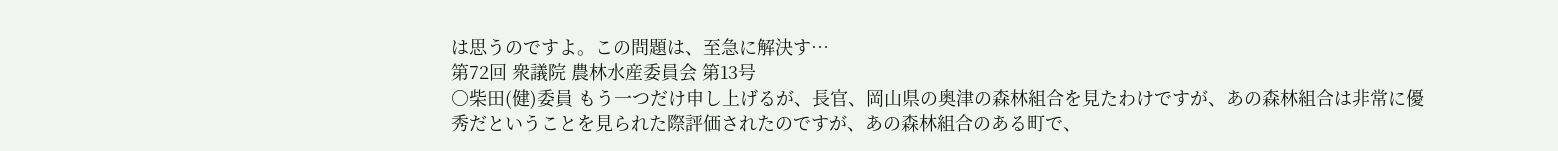は思うのですよ。この問題は、至急に解決す…
第72回 衆議院 農林水産委員会 第13号
○柴田(健)委員 もう一つだけ申し上げるが、長官、岡山県の奥津の森林組合を見たわけですが、あの森林組合は非常に優秀だということを見られた際評価されたのですが、あの森林組合のある町で、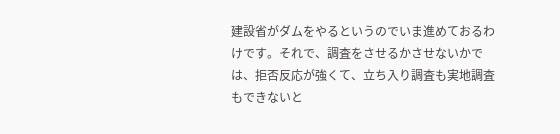建設省がダムをやるというのでいま進めておるわけです。それで、調査をさせるかさせないかでは、拒否反応が強くて、立ち入り調査も実地調査もできないと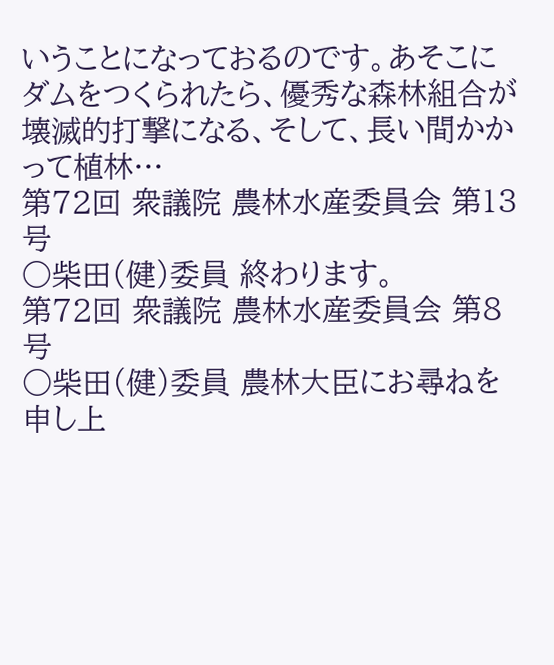いうことになっておるのです。あそこにダムをつくられたら、優秀な森林組合が壊滅的打撃になる、そして、長い間かかって植林…
第72回 衆議院 農林水産委員会 第13号
○柴田(健)委員 終わります。
第72回 衆議院 農林水産委員会 第8号
○柴田(健)委員 農林大臣にお尋ねを申し上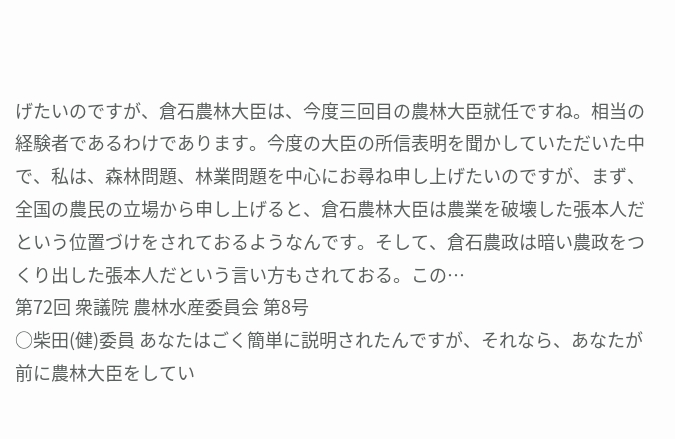げたいのですが、倉石農林大臣は、今度三回目の農林大臣就任ですね。相当の経験者であるわけであります。今度の大臣の所信表明を聞かしていただいた中で、私は、森林問題、林業問題を中心にお尋ね申し上げたいのですが、まず、全国の農民の立場から申し上げると、倉石農林大臣は農業を破壊した張本人だという位置づけをされておるようなんです。そして、倉石農政は暗い農政をつくり出した張本人だという言い方もされておる。この…
第72回 衆議院 農林水産委員会 第8号
○柴田(健)委員 あなたはごく簡単に説明されたんですが、それなら、あなたが前に農林大臣をしてい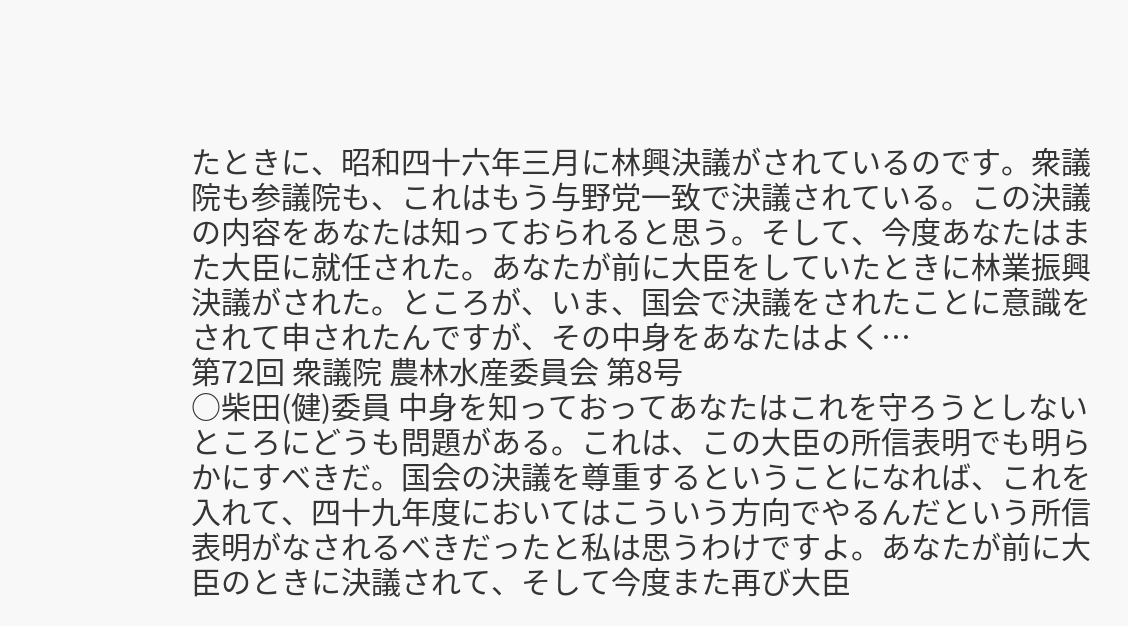たときに、昭和四十六年三月に林興決議がされているのです。衆議院も参議院も、これはもう与野党一致で決議されている。この決議の内容をあなたは知っておられると思う。そして、今度あなたはまた大臣に就任された。あなたが前に大臣をしていたときに林業振興決議がされた。ところが、いま、国会で決議をされたことに意識をされて申されたんですが、その中身をあなたはよく…
第72回 衆議院 農林水産委員会 第8号
○柴田(健)委員 中身を知っておってあなたはこれを守ろうとしないところにどうも問題がある。これは、この大臣の所信表明でも明らかにすべきだ。国会の決議を尊重するということになれば、これを入れて、四十九年度においてはこういう方向でやるんだという所信表明がなされるべきだったと私は思うわけですよ。あなたが前に大臣のときに決議されて、そして今度また再び大臣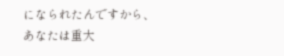になられたんですから、あなたは重大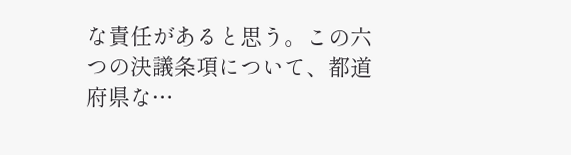な責任があると思う。この六つの決議条項について、都道府県な…